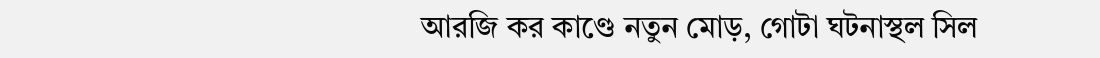আরজি কর কাণ্ডে নতুন মোড়, গোটা ঘটনাস্থল সিল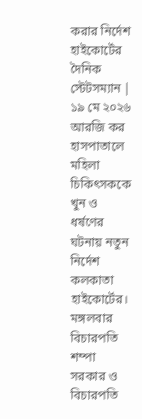করার নির্দেশ হাইকোর্টের
দৈনিক স্টেটসম্যান | ১৯ মে ২০২৬
আরজি কর হাসপাতালে মহিলা চিকিৎসককে খুন ও ধর্ষণের ঘটনায় নতুন নির্দেশ কলকাতা হাইকোর্টের। মঙ্গলবার বিচারপতি শম্পা সরকার ও বিচারপতি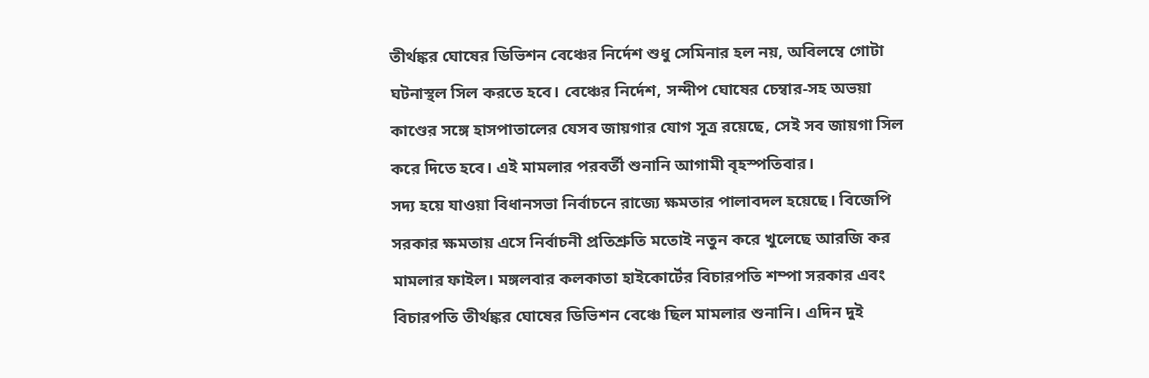তীর্থঙ্কর ঘোষের ডিভিশন বেঞ্চের নির্দেশ শুধু সেমিনার হল নয়, অবিলম্বে গোটা ঘটনাস্থল সিল করতে হবে। বেঞ্চের নির্দেশ, সন্দীপ ঘোষের চেম্বার-সহ অভয়া কাণ্ডের সঙ্গে হাসপাতালের যেসব জায়গার যোগ সূত্র রয়েছে, সেই সব জায়গা সিল করে দিতে হবে। এই মামলার পরবর্তী শুনানি আগামী বৃহস্পতিবার।
সদ্য হয়ে যাওয়া বিধানসভা নির্বাচনে রাজ্যে ক্ষমতার পালাবদল হয়েছে। বিজেপি সরকার ক্ষমতায় এসে নির্বাচনী প্রতিশ্রুতি মতোই নতুন করে খুলেছে আরজি কর মামলার ফাইল। মঙ্গলবার কলকাতা হাইকোর্টের বিচারপতি শম্পা সরকার এবং বিচারপতি তীর্থঙ্কর ঘোষের ডিভিশন বেঞ্চে ছিল মামলার শুনানি। এদিন দুই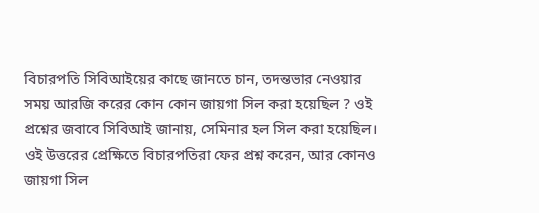বিচারপতি সিবিআইয়ের কাছে জানতে চান, তদন্তভার নেওয়ার সময় আরজি করের কোন কোন জায়গা সিল করা হয়েছিল ? ওই প্রশ্নের জবাবে সিবিআই জানায়, সেমিনার হল সিল করা হয়েছিল।
ওই উত্তরের প্রেক্ষিতে বিচারপতিরা ফের প্রশ্ন করেন, আর কোনও জায়গা সিল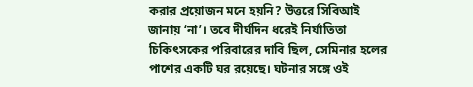করার প্রয়োজন মনে হয়নি? উত্তরে সিবিআই জানায় ‘না’। তবে দীর্ঘদিন ধরেই নির্যাতিতা চিকিৎসকের পরিবারের দাবি ছিল, সেমিনার হলের পাশের একটি ঘর রয়েছে। ঘটনার সঙ্গে ওই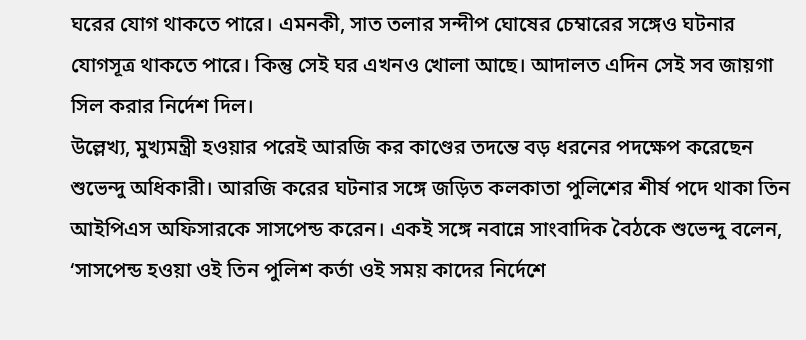ঘরের যোগ থাকতে পারে। এমনকী, সাত তলার সন্দীপ ঘোষের চেম্বারের সঙ্গেও ঘটনার যোগসূত্র থাকতে পারে। কিন্তু সেই ঘর এখনও খোলা আছে। আদালত এদিন সেই সব জায়গা সিল করার নির্দেশ দিল।
উল্লেখ্য, মুখ্যমন্ত্রী হওয়ার পরেই আরজি কর কাণ্ডের তদন্তে বড় ধরনের পদক্ষেপ করেছেন শুভেন্দু অধিকারী। আরজি করের ঘটনার সঙ্গে জড়িত কলকাতা পুলিশের শীর্ষ পদে থাকা তিন আইপিএস অফিসারকে সাসপেন্ড করেন। একই সঙ্গে নবান্নে সাংবাদিক বৈঠকে শুভেন্দু বলেন, ‘সাসপেন্ড হওয়া ওই তিন পুলিশ কর্তা ওই সময় কাদের নির্দেশে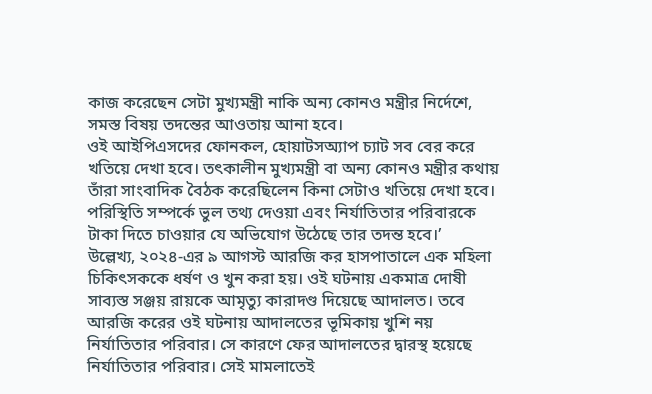কাজ করেছেন সেটা মুখ্যমন্ত্রী নাকি অন্য কোনও মন্ত্রীর নির্দেশে, সমস্ত বিষয় তদন্তের আওতায় আনা হবে।
ওই আইপিএসদের ফোনকল, হোয়াটসঅ্যাপ চ্যাট সব বের করে খতিয়ে দেখা হবে। তৎকালীন মুখ্যমন্ত্রী বা অন্য কোনও মন্ত্রীর কথায় তাঁরা সাংবাদিক বৈঠক করেছিলেন কিনা সেটাও খতিয়ে দেখা হবে। পরিস্থিতি সম্পর্কে ভুল তথ্য দেওয়া এবং নির্যাতিতার পরিবারকে টাকা দিতে চাওয়ার যে অভিযোগ উঠেছে তার তদন্ত হবে।’
উল্লেখ্য, ২০২৪-এর ৯ আগস্ট আরজি কর হাসপাতালে এক মহিলা চিকিৎসককে ধর্ষণ ও খুন করা হয়। ওই ঘটনায় একমাত্র দোষী সাব্যস্ত সঞ্জয় রায়কে আমৃত্যু কারাদণ্ড দিয়েছে আদালত। তবে আরজি করের ওই ঘটনায় আদালতের ভূমিকায় খুশি নয় নির্যাতিতার পরিবার। সে কারণে ফের আদালতের দ্বারস্থ হয়েছে নির্যাতিতার পরিবার। সেই মামলাতেই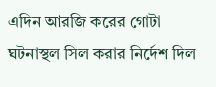এদিন আরজি করের গোটা ঘটনাস্থল সিল করার নির্দেশ দিল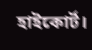হাইকোর্ট।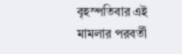বৃহস্পতিবার এই মামলার পরবর্তী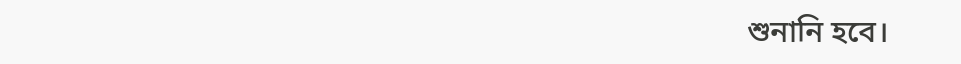শুনানি হবে।